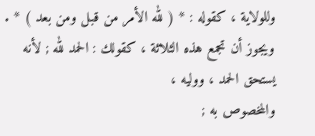وللولاية ، كقوله : * ( لله الأمر من قبل ومن بعد ) * .
ويجوز أن تجمع هذه الثلاثة ، كقولك : الحمد لله ; لأنه يستحق الحمد ، ووليه ،
والمخصوص به ;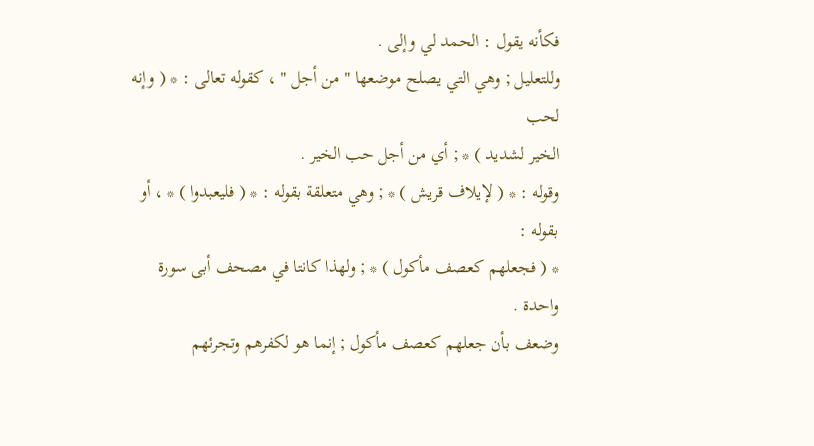فكأنه يقول : الحمد لي وإلى .
وللتعليل ; وهي التي يصلح موضعها " من أجل " ، كقوله تعالى : * ( وإنه لحب
الخير لشديد ) * ; أي من أجل حب الخير .
وقوله : * ( لإيلاف قريش ) * ; وهي متعلقة بقوله : * ( فليعبدوا ) * ، أو بقوله :
* ( فجعلهم كعصف مأكول ) * ; ولهذا كانتا في مصحف أبى سورة واحدة .
وضعف بأن جعلهم كعصف مأكول ; إنما هو لكفرهم وتجرئهم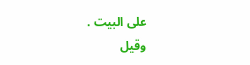على البيت .
وقيل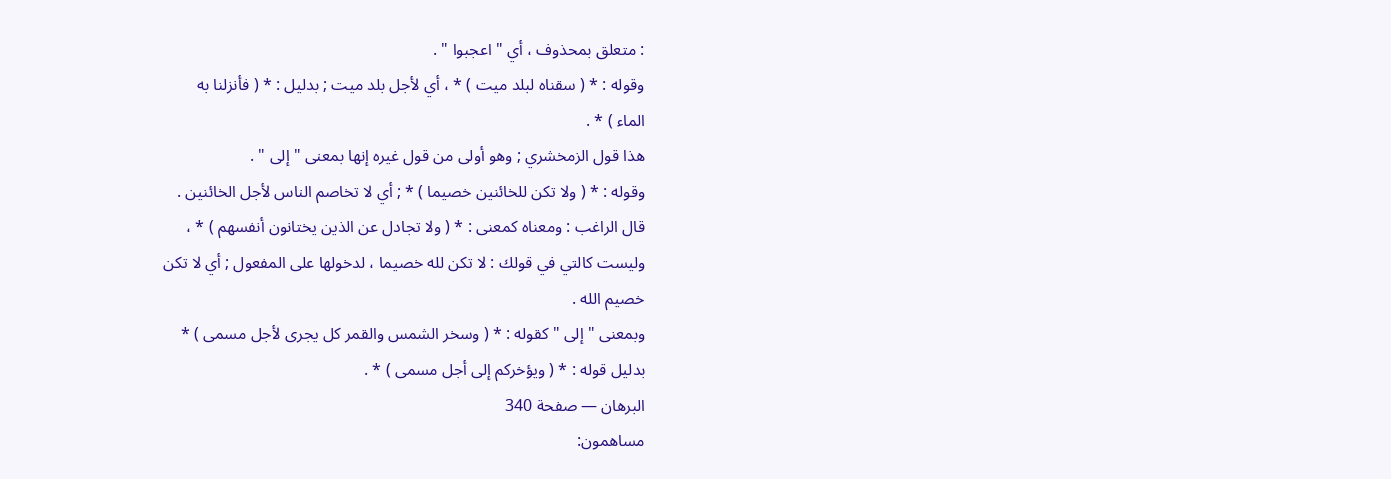: متعلق بمحذوف ، أي " اعجبوا " .
وقوله : * ( سقناه لبلد ميت ) * ، أي لأجل بلد ميت ; بدليل : * ( فأنزلنا به
الماء ) * .
هذا قول الزمخشري ; وهو أولى من قول غيره إنها بمعنى " إلى " .
وقوله : * ( ولا تكن للخائنين خصيما ) * ; أي لا تخاصم الناس لأجل الخائنين .
قال الراغب : ومعناه كمعنى : * ( ولا تجادل عن الذين يختانون أنفسهم ) * ،
وليست كالتي في قولك : لا تكن لله خصيما ، لدخولها على المفعول ; أي لا تكن
خصيم الله .
وبمعنى " إلى " كقوله : * ( وسخر الشمس والقمر كل يجرى لأجل مسمى ) *
بدليل قوله : * ( ويؤخركم إلى أجل مسمى ) * .
البرهان — صفحة 340
مساهمون: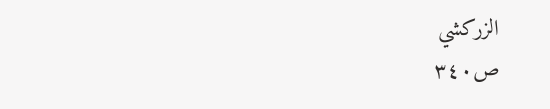الزركشي
ص٣٤٠